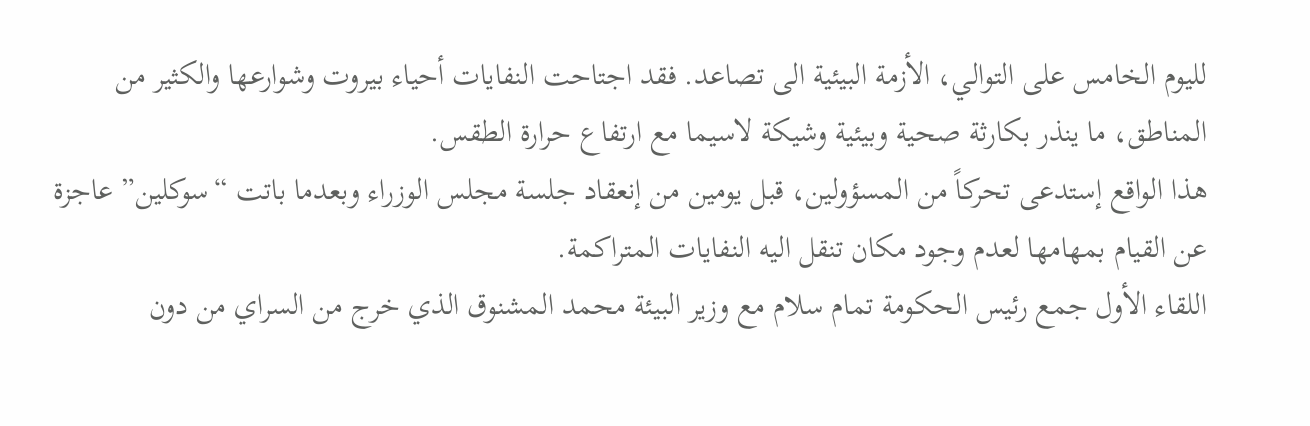لليوم الخامس على التوالي، الأزمة البيئية الى تصاعد. فقد اجتاحت النفايات أحياء بيروت وشوارعها والكثير من المناطق، ما ينذر بكارثة صحية وبيئية وشيكة لاسيما مع ارتفاع حرارة الطقس.
هذا الواقع إستدعى تحركاً من المسؤولين، قبل يومين من إنعقاد جلسة مجلس الوزراء وبعدما باتت “سوكلين” عاجزة عن القيام بمهامها لعدم وجود مكان تنقل اليه النفايات المتراكمة.
اللقاء الأول جمع رئيس الحكومة تمام سلام مع وزير البيئة محمد المشنوق الذي خرج من السراي من دون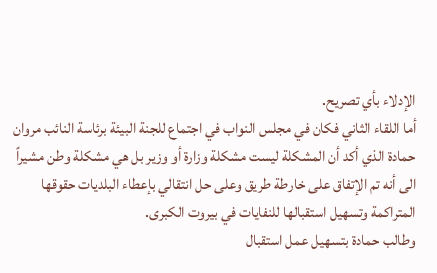الإدلاء بأي تصريح.
أما اللقاء الثاني فكان في مجلس النواب في اجتماع للجنة البيئة برئاسة النائب مروان حمادة الذي أكد أن المشكلة ليست مشكلة وزارة أو وزير بل هي مشكلة وطن مشيراً الى أنه تم الإتفاق على خارطة طريق وعلى حل انتقالي بإعطاء البلديات حقوقها المتراكمة وتسهيل استقبالها للنفايات في بيروت الكبرى.
وطالب حمادة بتسهيل عمل استقبال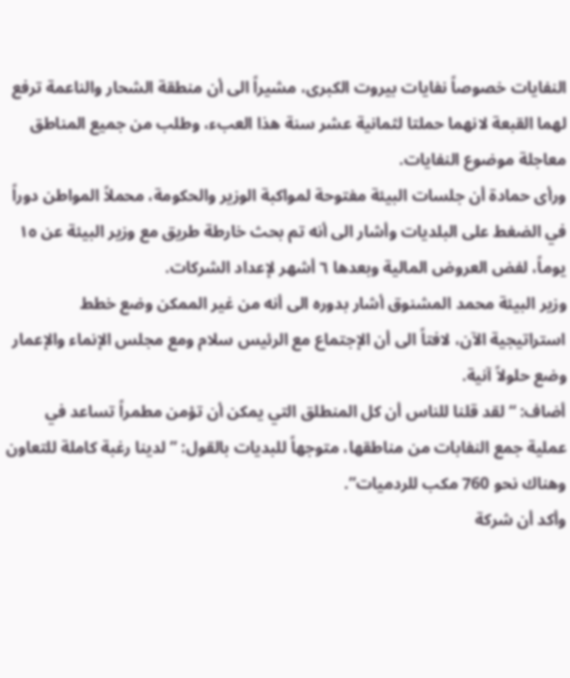النفايات خصوصاً نفايات بيروت الكبرى، مشيراً الى أن منطقة الشحار والناعمة ترفع لهما القبعة لانهما حملتا لثمانية عشر سنة هذا العبء، وطلب من جميع المناطق معاجلة موضوع النفايات.
ورأى حمادة أن جلسات البيئة مفتوحة لمواكبة الوزير والحكومة، محملاً المواطن دوراً في الضغط على البلديات وأشار الى أنه تم بحث خارطة طريق مع وزير البيئة عن ١٥ يوماً، لفض العروض المالية وبعدها ٦ أشهر لإعداد الشركات.
وزير البيئة محمد المشنوق أشار بدوره الى أنه من غير الممكن وضع خطط استراتيجية الآن، لافتاً الى أن الإجتماع مع الرئيس سلام ومع مجلس الإنماء والإعمار وضع حلولاً آنية.
أضاف: “لقد قلنا للناس أن كل المنطلق التي يمكن أن تؤمن مطمراً تساعد في عملية جمع النفابات من مناطقها، متوجهاً للبديات بالقول: ” لدينا رغبة كاملة للتعاون وهناك نحو 760 مكب للردميات”.
وأكد أن شركة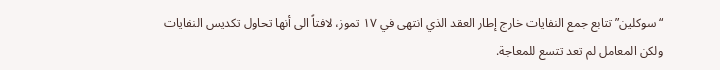“سوكلين” تتابع جمع النفايات خارج إطار العقد الذي انتهى في ١٧ تموز، لافتاً الى أنها تحاول تكديس النفايات ولكن المعامل لم تعد تتسع للمعاجة.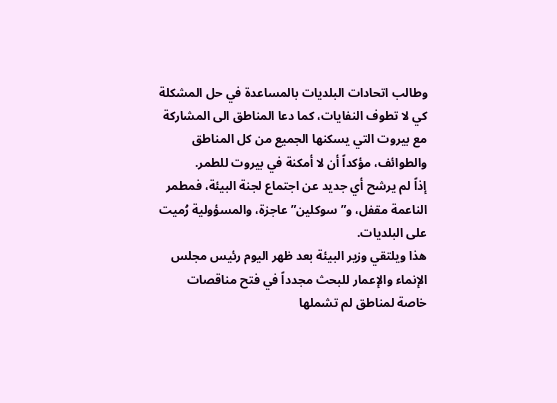وطالب اتحادات البلديات بالمساعدة في حل المشكلة كي لا تطوف النفايات، كما دعا المناطق الى المشاركة مع بيروت التي يسكنها الجميع من كل المناطق والطوائف، مؤكداً أن لا أمكنة في بيروت للطمر.
إذاً لم يرشح أي جديد عن اجتماع لجنة البيئة، فمطمر الناعمة مقفل، و”سوكلين” عاجزة، والمسؤولية رُميت على البلديات.
هذا ويلتقي وزير البيئة بعد ظهر اليوم رئيس مجلس الإنماء والإعمار للبحث مجدداً في فتح مناقصات خاصة لمناطق لم تشملها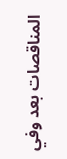المناقصات بعد وفي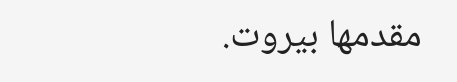مقدمها بيروت.